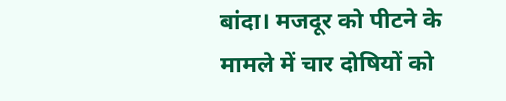बांदा। मजदूर को पीटने के मामले में चार दोषियों को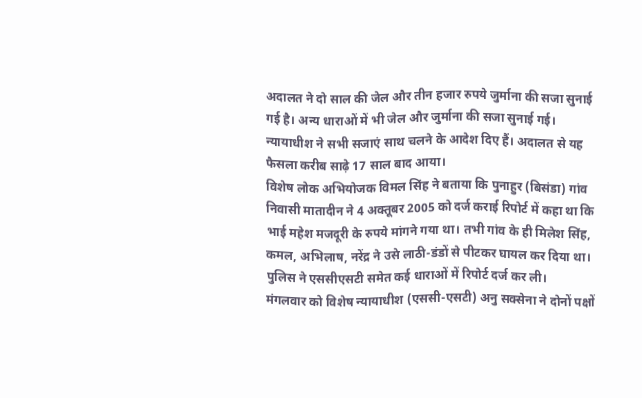अदालत ने दो साल की जेल और तीन हजार रुपये जुर्माना की सजा सुनाई गई है। अन्य धाराओं में भी जेल और जुर्माना की सजा सुनाई गई। न्यायाधीश ने सभी सजाएं साथ चलने के आदेश दिए हैं। अदालत से यह फैसला करीब साढ़े 17 साल बाद आया।
विशेष लोक अभियोजक विमल सिंह ने बताया कि पुनाहुर (बिसंडा) गांव निवासी मातादीन ने 4 अक्तूबर 2005 को दर्ज कराई रिपोर्ट में कहा था कि भाई महेश मजदूरी के रुपये मांगने गया था। तभी गांव के ही मिलेश सिंह, कमल, अभिलाष, नरेंद्र ने उसे लाठी-डंडों से पीटकर घायल कर दिया था। पुलिस ने एससीएसटी समेत कई धाराओं में रिपोर्ट दर्ज कर ली।
मंगलवार को विशेष न्यायाधीश (एससी-एसटी) अनु सक्सेना ने दोनों पक्षों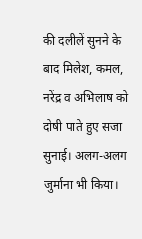की दलीलें सुनने के बाद मिलेश, कमल, नरेंद्र व अभिलाष को दोषी पाते हुए सजा सुनाई। अलग-अलग जुर्माना भी किया।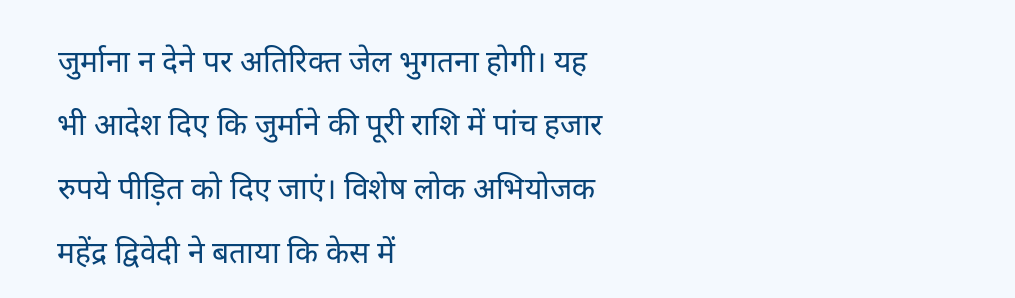जुर्माना न देने पर अतिरिक्त जेल भुगतना होगी। यह भी आदेश दिए कि जुर्माने की पूरी राशि में पांच हजार रुपये पीड़ित को दिए जाएं। विशेष लोक अभियोजक महेंद्र द्विवेदी ने बताया कि केस में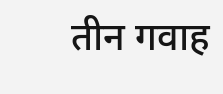तीन गवाह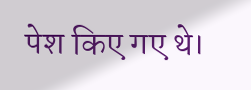पेश किए गए थे।